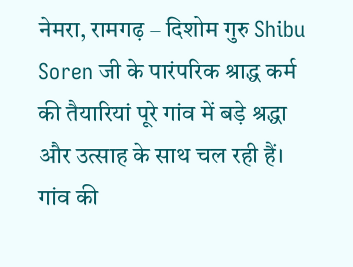नेमरा, रामगढ़ – दिशोम गुरु Shibu Soren जी के पारंपरिक श्राद्ध कर्म की तैयारियां पूरे गांव में बड़े श्रद्धा और उत्साह के साथ चल रही हैं। गांव की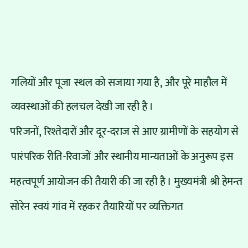गलियों और पूजा स्थल को सजाया गया है, और पूरे माहौल में व्यवस्थाओं की हलचल देखी जा रही है।
परिजनों, रिश्तेदारों और दूर-दराज से आए ग्रामीणों के सहयोग से पारंपरिक रीति-रिवाजों और स्थानीय मान्यताओं के अनुरूप इस महत्वपूर्ण आयोजन की तैयारी की जा रही है। मुख्यमंत्री श्री हेमन्त सोरेन स्वयं गांव में रहकर तैयारियों पर व्यक्तिगत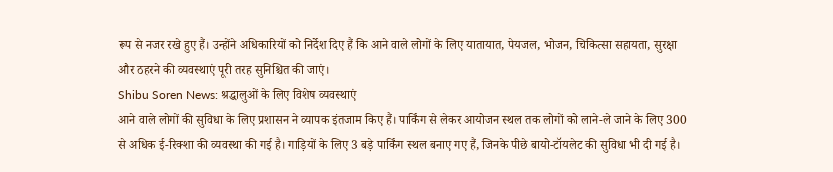रूप से नजर रखे हुए हैं। उन्होंने अधिकारियों को निर्देश दिए हैं कि आने वाले लोगों के लिए यातायात, पेयजल, भोजन, चिकित्सा सहायता, सुरक्षा और ठहरने की व्यवस्थाएं पूरी तरह सुनिश्चित की जाएं।
Shibu Soren News: श्रद्धालुओं के लिए विशेष व्यवस्थाएं
आने वाले लोगों की सुविधा के लिए प्रशासन ने व्यापक इंतजाम किए हैं। पार्किंग से लेकर आयोजन स्थल तक लोगों को लाने-ले जाने के लिए 300 से अधिक ई-रिक्शा की व्यवस्था की गई है। गाड़ियों के लिए 3 बड़े पार्किंग स्थल बनाए गए हैं, जिनके पीछे बायो-टॉयलेट की सुविधा भी दी गई है।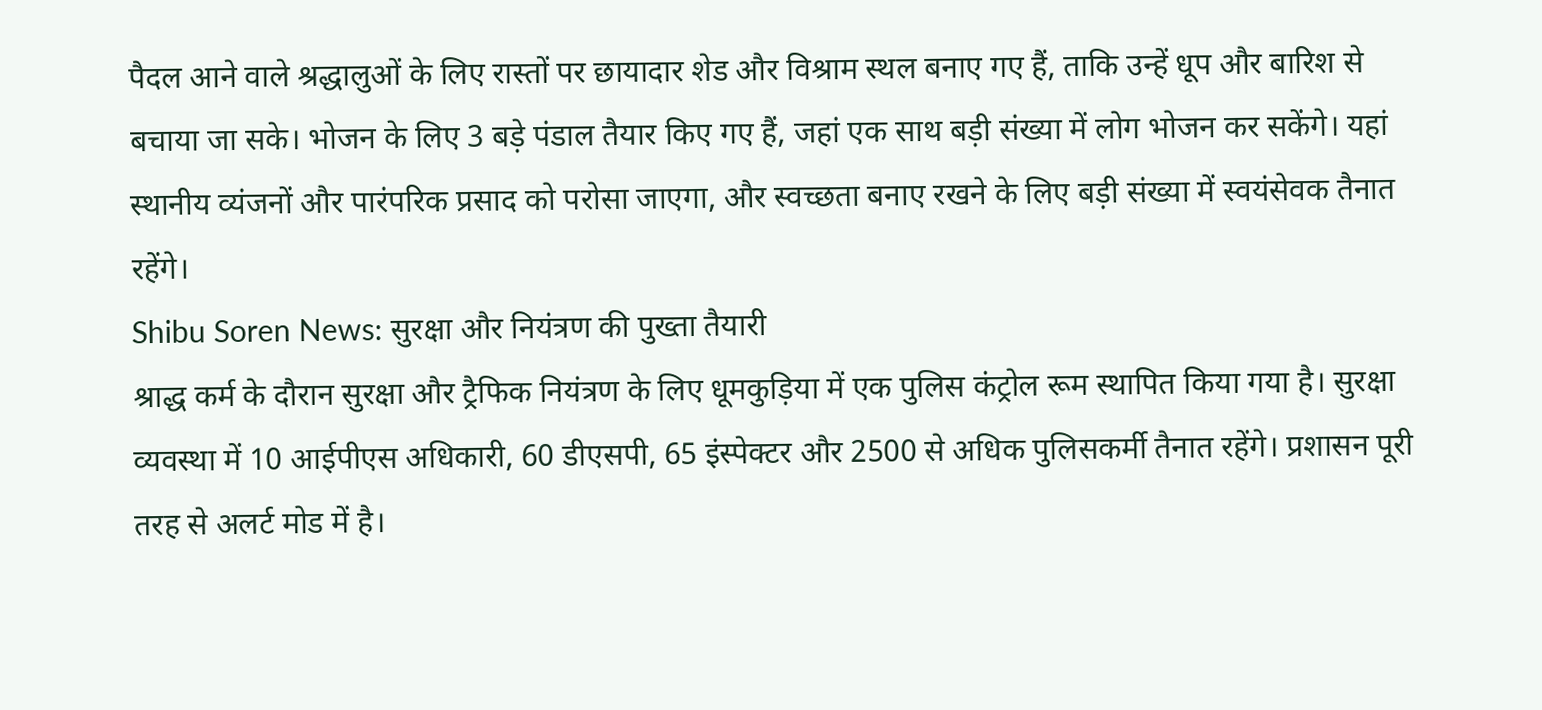पैदल आने वाले श्रद्धालुओं के लिए रास्तों पर छायादार शेड और विश्राम स्थल बनाए गए हैं, ताकि उन्हें धूप और बारिश से बचाया जा सके। भोजन के लिए 3 बड़े पंडाल तैयार किए गए हैं, जहां एक साथ बड़ी संख्या में लोग भोजन कर सकेंगे। यहां स्थानीय व्यंजनों और पारंपरिक प्रसाद को परोसा जाएगा, और स्वच्छता बनाए रखने के लिए बड़ी संख्या में स्वयंसेवक तैनात रहेंगे।
Shibu Soren News: सुरक्षा और नियंत्रण की पुख्ता तैयारी
श्राद्ध कर्म के दौरान सुरक्षा और ट्रैफिक नियंत्रण के लिए धूमकुड़िया में एक पुलिस कंट्रोल रूम स्थापित किया गया है। सुरक्षा व्यवस्था में 10 आईपीएस अधिकारी, 60 डीएसपी, 65 इंस्पेक्टर और 2500 से अधिक पुलिसकर्मी तैनात रहेंगे। प्रशासन पूरी तरह से अलर्ट मोड में है।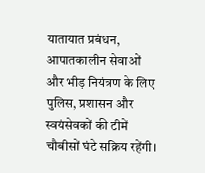यातायात प्रबंधन, आपातकालीन सेवाओं और भीड़ नियंत्रण के लिए पुलिस, प्रशासन और स्वयंसेवकों की टीमें चौबीसों घंटे सक्रिय रहेंगी।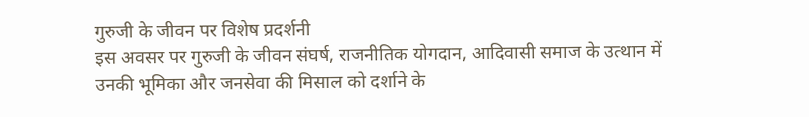गुरुजी के जीवन पर विशेष प्रदर्शनी
इस अवसर पर गुरुजी के जीवन संघर्ष, राजनीतिक योगदान, आदिवासी समाज के उत्थान में उनकी भूमिका और जनसेवा की मिसाल को दर्शाने के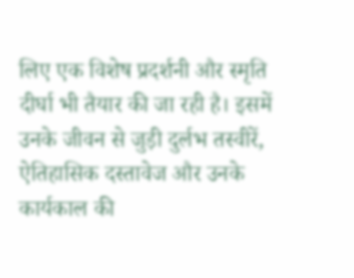लिए एक विशेष प्रदर्शनी और स्मृति दीर्घा भी तैयार की जा रही है। इसमें उनके जीवन से जुड़ी दुर्लभ तस्वीरें, ऐतिहासिक दस्तावेज और उनके कार्यकाल की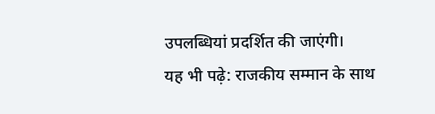उपलब्धियां प्रदर्शित की जाएंगी।
यह भी पढ़े: राजकीय सम्मान के साथ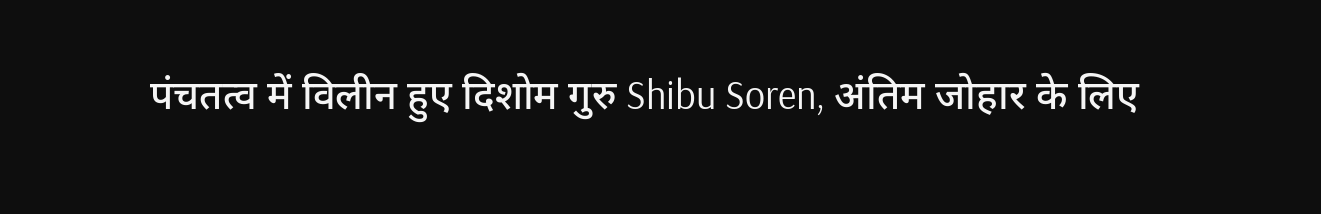पंचतत्व में विलीन हुए दिशोम गुरु Shibu Soren, अंतिम जोहार के लिए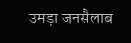उमड़ा जनसैलाब